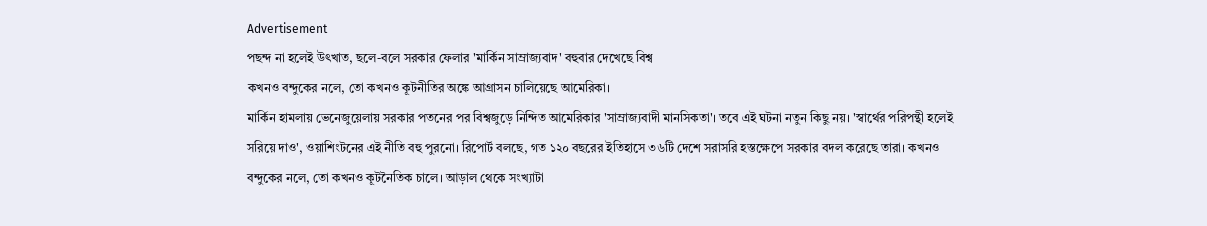Advertisement
পছন্দ না হলেই উৎখাত, ছলে-বলে সরকার ফেলার 'মার্কিন সাম্রাজ্যবাদ' বহুবার দেখেছে বিশ্ব
কখনও বন্দুকের নলে, তো কখনও কূটনীতির অঙ্কে আগ্রাসন চালিয়েছে আমেরিকা।
মার্কিন হামলায় ভেনেজুয়েলায় সরকার পতনের পর বিশ্বজুড়ে নিন্দিত আমেরিকার 'সাম্রাজ্যবাদী মানসিকতা'। তবে এই ঘটনা নতুন কিছু নয়। 'স্বার্থের পরিপন্থী হলেই সরিয়ে দাও', ওয়াশিংটনের এই নীতি বহু পুরনো। রিপোর্ট বলছে, গত ১২০ বছরের ইতিহাসে ৩৬টি দেশে সরাসরি হস্তক্ষেপে সরকার বদল করেছে তারা। কখনও বন্দুকের নলে, তো কখনও কূটনৈতিক চালে। আড়াল থেকে সংখ্যাটা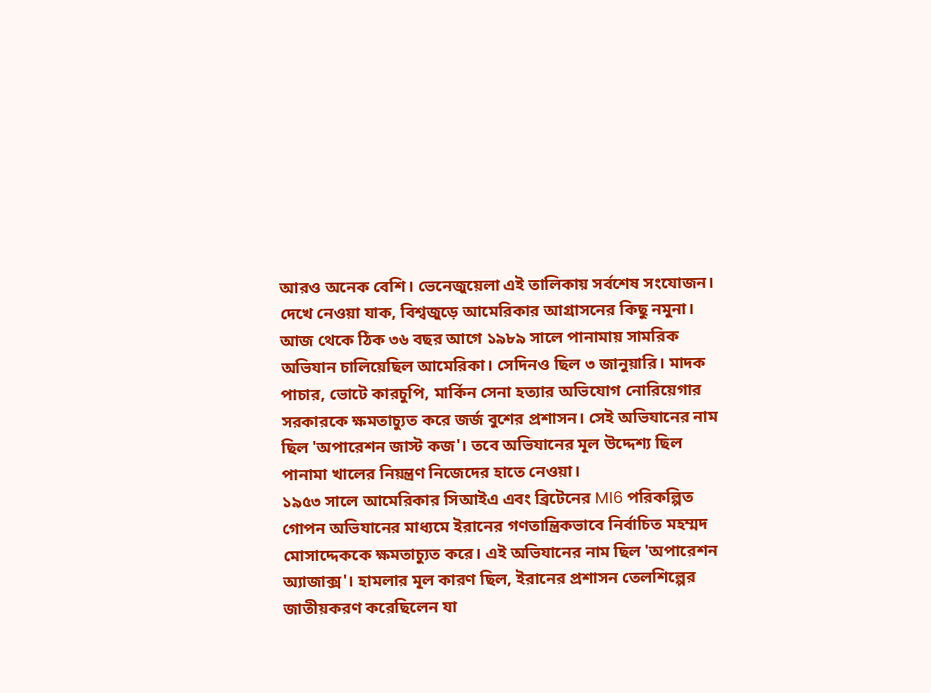আরও অনেক বেশি। ভেনেজুয়েলা এই তালিকায় সর্বশেষ সংযোজন। দেখে নেওয়া যাক, বিশ্বজুড়ে আমেরিকার আগ্রাসনের কিছু নমুনা।
আজ থেকে ঠিক ৩৬ বছর আগে ১৯৮৯ সালে পানামায় সামরিক অভিযান চালিয়েছিল আমেরিকা। সেদিনও ছিল ৩ জানুয়ারি। মাদক পাচার, ভোটে কারচুপি, মার্কিন সেনা হত্যার অভিযোগ নোরিয়েগার সরকারকে ক্ষমতাচ্যুত করে জর্জ বুশের প্রশাসন। সেই অভিযানের নাম ছিল 'অপারেশন জাস্ট কজ'। তবে অভিযানের মূল উদ্দেশ্য ছিল পানামা খালের নিয়ন্ত্রণ নিজেদের হাতে নেওয়া।
১৯৫৩ সালে আমেরিকার সিআইএ এবং ব্রিটেনের MI6 পরিকল্পিত গোপন অভিযানের মাধ্যমে ইরানের গণতান্ত্রিকভাবে নির্বাচিত মহম্মদ মোসাদ্দেককে ক্ষমতাচ্যুত করে। এই অভিযানের নাম ছিল 'অপারেশন অ্যাজাক্স'। হামলার মূল কারণ ছিল, ইরানের প্রশাসন তেলশিল্পের জাতীয়করণ করেছিলেন যা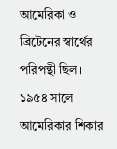আমেরিকা ও ব্রিটেনের স্বার্থের পরিপন্থী ছিল।
১৯৫৪ সালে আমেরিকার শিকার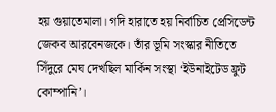হয় গুয়াতেমালা। গদি হারাতে হয় নির্বাচিত প্রেসিডেন্ট জেকব আরবেনজকে। তাঁর ভূমি সংস্কার নীতিতে সিঁদুরে মেঘ দেখছিল মার্কিন সংস্থা ‘ইউনাইটেড ফ্রুট কোম্পানি’।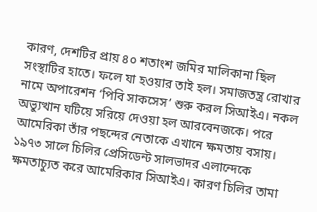কারণ, দেশটির প্রায় ৪০ শতাংশ জমির মালিকানা ছিল সংস্থাটির হাতে। ফলে যা হওয়ার তাই হল। সমাজতন্ত্র রোখার নামে অপারেশন ‘পিবি সাকসেস’ শুরু করল সিআইএ। নকল অভ্যুত্থান ঘটিয়ে সরিয়ে দেওয়া হল আরবেনজকে। পরে আমেরিকা তাঁর পছন্দের নেতাকে এখানে ক্ষমতায় বসায়।
১৯৭৩ সালে চিলির প্রেসিডেন্ট সালভাদর এলান্দেকে ক্ষমতাচ্যুত করে আমেরিকার সিআইএ। কারণ চিলির তামা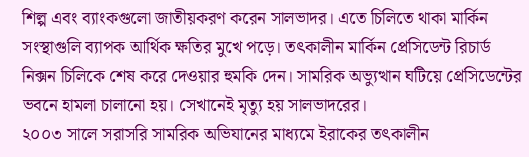শিল্প এবং ব্যাংকগুলো জাতীয়করণ করেন সালভাদর। এতে চিলিতে থাকা মার্কিন সংস্থাগুলি ব্যাপক আর্থিক ক্ষতির মুখে পড়ে। তৎকালীন মার্কিন প্রেসিডেন্ট রিচার্ড নিক্সন চিলিকে শেষ করে দেওয়ার হুমকি দেন। সামরিক অভ্যুত্থান ঘটিয়ে প্রেসিডেন্টের ভবনে হামলা চালানো হয়। সেখানেই মৃত্যু হয় সালভাদরের।
২০০৩ সালে সরাসরি সামরিক অভিযানের মাধ্যমে ইরাকের তৎকালীন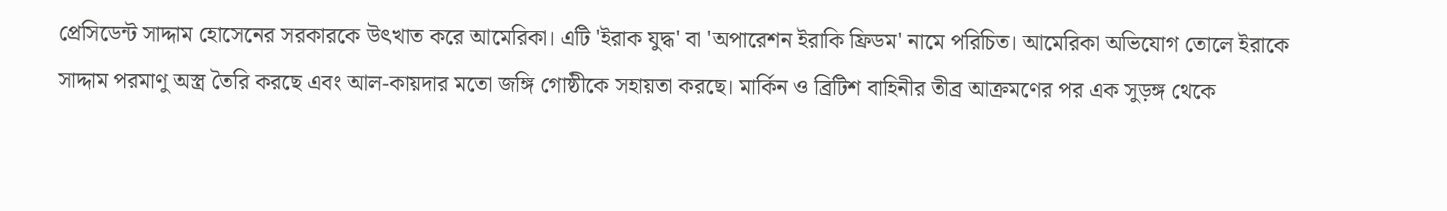প্রেসিডেন্ট সাদ্দাম হোসেনের সরকারকে উৎখাত করে আমেরিকা। এটি 'ইরাক যুদ্ধ' বা 'অপারেশন ইরাকি ফ্রিডম' নামে পরিচিত। আমেরিকা অভিযোগ তোলে ইরাকে সাদ্দাম পরমাণু অস্ত্র তৈরি করছে এবং আল-কায়দার মতো জঙ্গি গোষ্ঠীকে সহায়তা করছে। মার্কিন ও ব্রিটিশ বাহিনীর তীব্র আক্রমণের পর এক সুড়ঙ্গ থেকে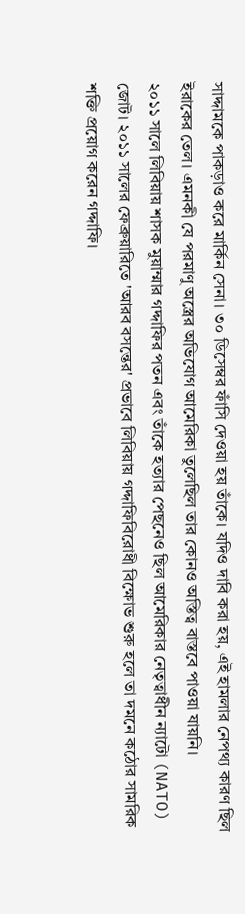সাদ্দামকে পাকড়াও করে মার্কিন সেনা। ৩০ ডিসেম্বর ফাঁসি দেওয়া হয় তাঁকে। যদিও দাবি করা হয়, এই হামলার নেপথ্য কারণ ছিল ইরাকের তেল। এমনকী যে পরমাণু অস্ত্রের অভিযোগ আমেরিকা তুলেছিল তার কোনও অস্তিত্ব বাস্তবে পাওয়া যায়নি।
২০১১ সালে লিবিয়ায় শাসক মুয়াম্মার গদ্দাফির পতন এবং তাঁকে হত্যার পেছনেও ছিল আমেরিকার নেতৃত্বাধীন ন্যাটো (NATO) জোট। ২০১১ সালের ফেব্রুয়ারিতে 'আরব বসন্তের' প্রভাবে লিবিয়ায় গদ্দাফিবিরোধী বিক্ষোভ শুরু হলে তা দমনে কঠোর সামরিক শক্তি প্রয়োগ করেন গদ্দাফি।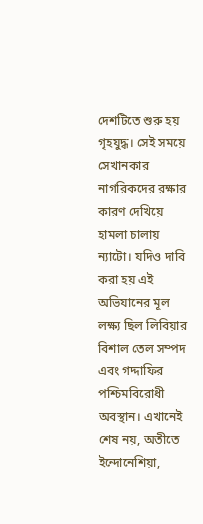দেশটিতে শুরু হয় গৃহযুদ্ধ। সেই সময়ে সেখানকার নাগরিকদের রক্ষার কারণ দেখিয়ে হামলা চালায় ন্যাটো। যদিও দাবি করা হয় এই অভিযানের মূল লক্ষ্য ছিল লিবিয়ার বিশাল তেল সম্পদ এবং গদ্দাফির পশ্চিমবিরোধী অবস্থান। এখানেই শেষ নয়, অতীতে ইন্দোনেশিয়া,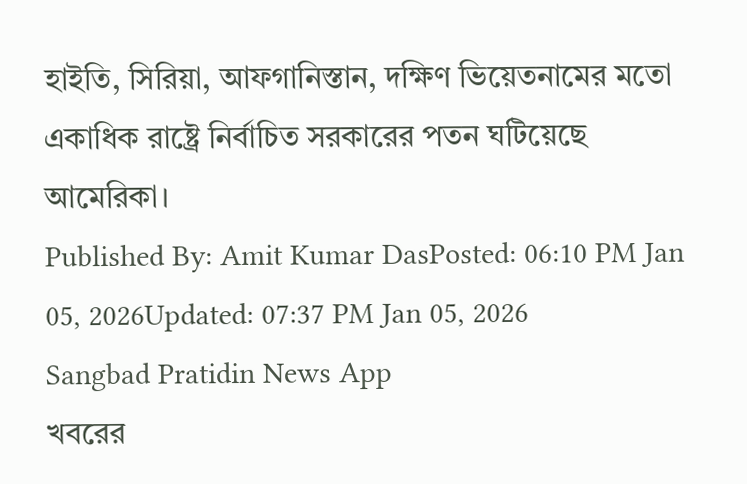হাইতি, সিরিয়া, আফগানিস্তান, দক্ষিণ ভিয়েতনামের মতো একাধিক রাষ্ট্রে নির্বাচিত সরকারের পতন ঘটিয়েছে আমেরিকা।
Published By: Amit Kumar DasPosted: 06:10 PM Jan 05, 2026Updated: 07:37 PM Jan 05, 2026
Sangbad Pratidin News App
খবরের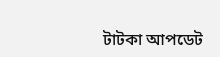টাটকা আপডেট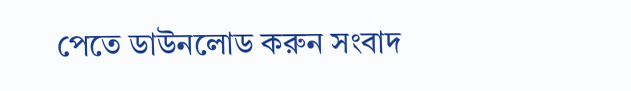পেতে ডাউনলোড করুন সংবাদ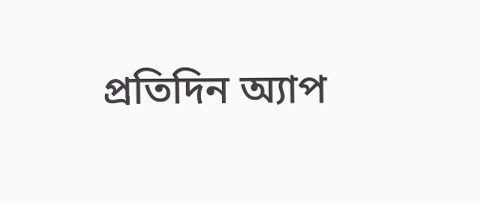প্রতিদিন অ্যাপ